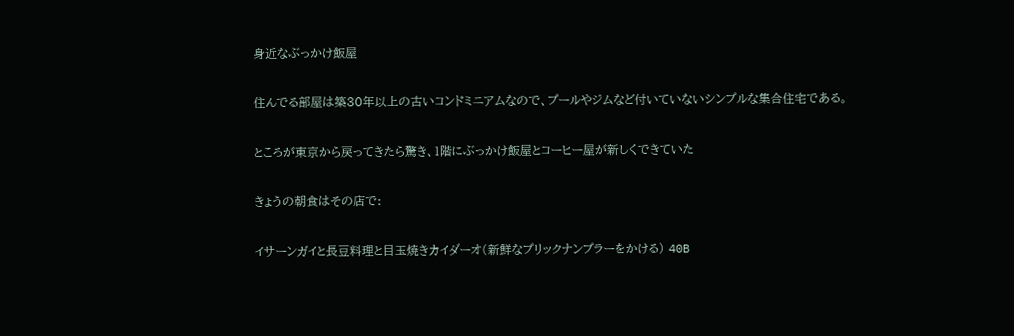身近なぶっかけ飯屋

住んでる部屋は築30年以上の古いコンドミニアムなので、プールやジムなど付いていないシンプルな集合住宅である。

ところが東京から戻ってきたら驚き、1階にぶっかけ飯屋とコーヒー屋が新しくできていた

きょうの朝食はその店で:

イサーンガイと長豆料理と目玉焼きカイダーオ(新鮮なプリックナンプラーをかける) 40B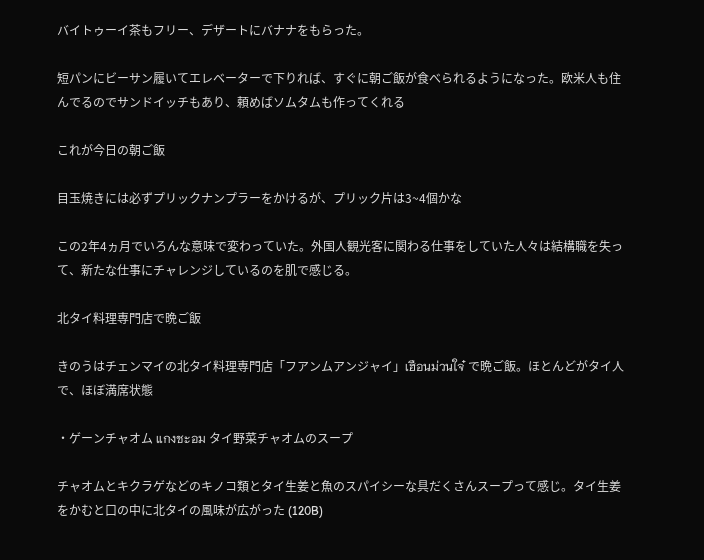バイトゥーイ茶もフリー、デザートにバナナをもらった。

短パンにビーサン履いてエレベーターで下りれば、すぐに朝ご飯が食べられるようになった。欧米人も住んでるのでサンドイッチもあり、頼めばソムタムも作ってくれる

これが今日の朝ご飯

目玉焼きには必ずプリックナンプラーをかけるが、プリック片は3~4個かな

この2年4ヵ月でいろんな意味で変わっていた。外国人観光客に関わる仕事をしていた人々は結構職を失って、新たな仕事にチャレンジしているのを肌で感じる。

北タイ料理専門店で晩ご飯

きのうはチェンマイの北タイ料理専門店「フアンムアンジャイ」เฮือนม่วนใจ๋ で晩ご飯。ほとんどがタイ人で、ほぼ満席状態

・ゲーンチャオム แกงชะอม タイ野菜チャオムのスープ

チャオムとキクラゲなどのキノコ類とタイ生姜と魚のスパイシーな具だくさんスープって感じ。タイ生姜をかむと口の中に北タイの風味が広がった (120B)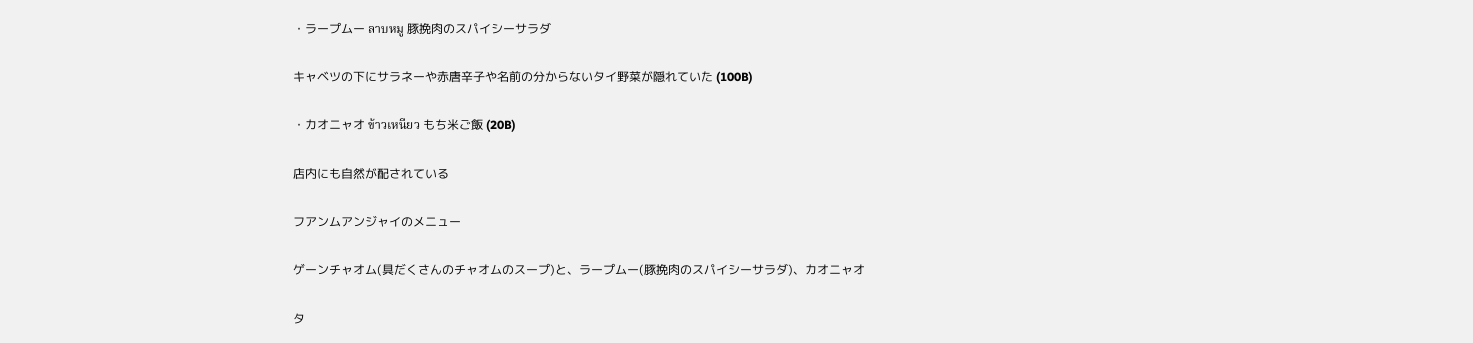・ラープムー ลาบหมู 豚挽肉のスパイシーサラダ

キャベツの下にサラネーや赤唐辛子や名前の分からないタイ野菜が隠れていた (100B)

・カオニャオ ข้าวเหนียว もち米ご飯 (20B)

店内にも自然が配されている

フアンムアンジャイのメニュー

ゲーンチャオム(具だくさんのチャオムのスープ)と、ラープムー(豚挽肉のスパイシーサラダ)、カオニャオ

タ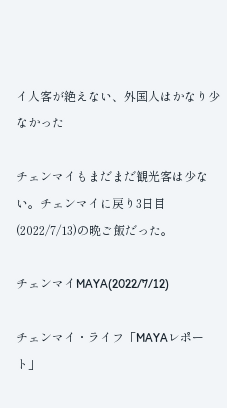イ人客が絶えない、外国人はかなり少なかった

チェンマイもまだまだ観光客は少ない。チェンマイに戻り3日目(2022/7/13)の晩ご飯だった。

チェンマイMAYA(2022/7/12)

チェンマイ・ライフ「MAYAレポート」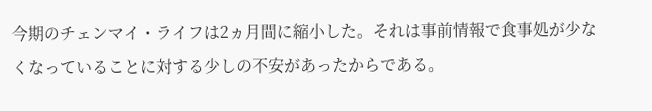今期のチェンマイ・ライフは2ヵ月間に縮小した。それは事前情報で食事処が少なくなっていることに対する少しの不安があったからである。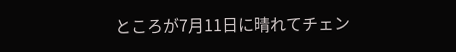ところが7月11日に晴れてチェン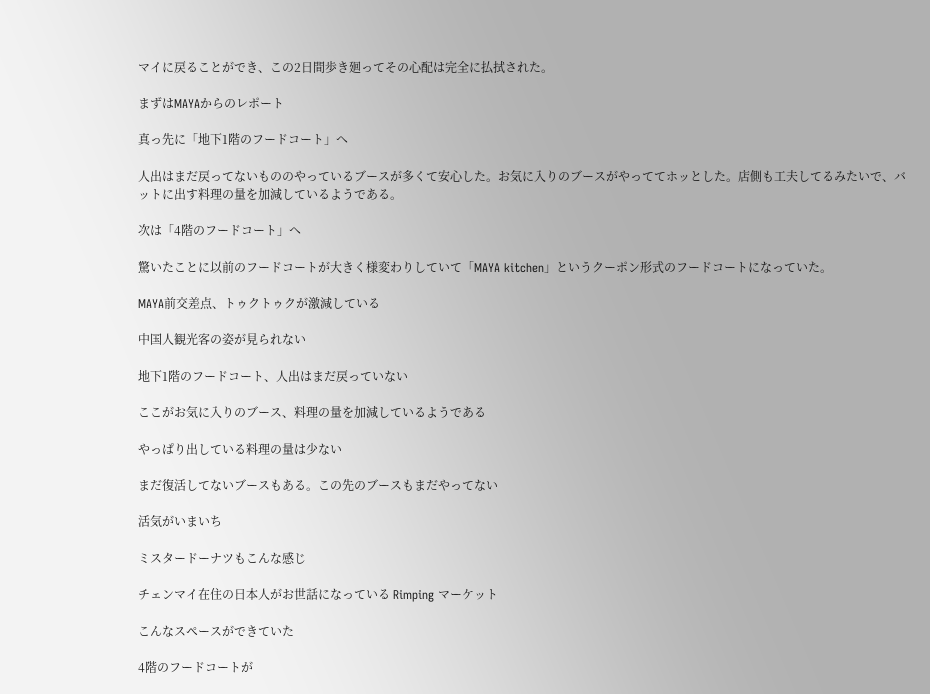マイに戻ることができ、この2日間歩き廻ってその心配は完全に払拭された。

まずはMAYAからのレポート

真っ先に「地下1階のフードコート」へ

人出はまだ戻ってないもののやっているブースが多くて安心した。お気に入りのブースがやっててホッとした。店側も工夫してるみたいで、バットに出す料理の量を加減しているようである。

次は「4階のフードコート」へ

驚いたことに以前のフードコートが大きく様変わりしていて「MAYA kitchen」というクーポン形式のフードコートになっていた。

MAYA前交差点、トゥクトゥクが激減している

中国人観光客の姿が見られない

地下1階のフードコート、人出はまだ戻っていない

ここがお気に入りのブース、料理の量を加減しているようである

やっぱり出している料理の量は少ない

まだ復活してないブースもある。この先のブースもまだやってない

活気がいまいち

ミスタードーナツもこんな感じ

チェンマイ在住の日本人がお世話になっている Rimping マーケット

こんなスペースができていた

4階のフードコートが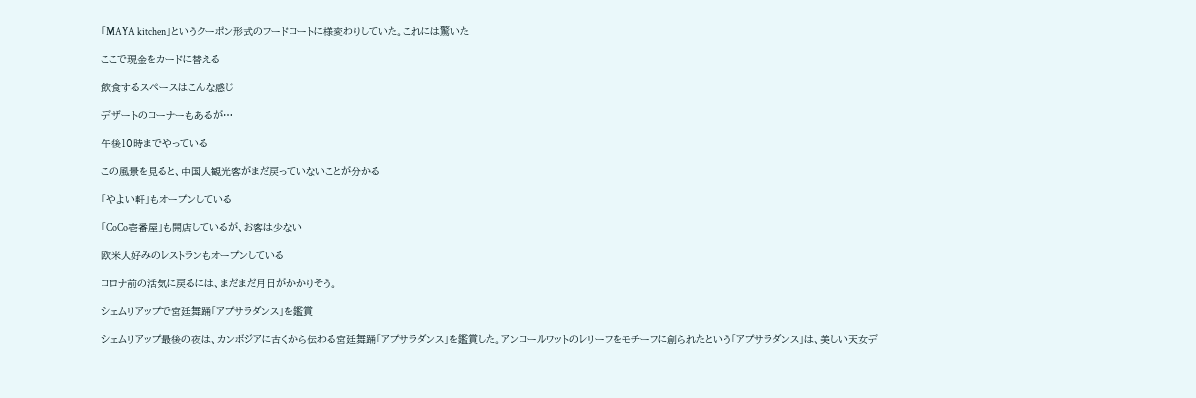「MAYA kitchen」というクーポン形式のフードコートに様変わりしていた。これには驚いた

ここで現金をカードに替える

飲食するスペースはこんな感じ

デザートのコーナーもあるが…

午後10時までやっている

この風景を見ると、中国人観光客がまだ戻っていないことが分かる

「やよい軒」もオープンしている

「CoCo壱番屋」も開店しているが、お客は少ない

欧米人好みのレストランもオープンしている

コロナ前の活気に戻るには、まだまだ月日がかかりそう。

シェムリアップで宮廷舞踊「アプサラダンス」を鑑賞

シェムリアップ最後の夜は、カンボジアに古くから伝わる宮廷舞踊「アプサラダンス」を鑑賞した。アンコールワットのレリーフをモチーフに創られたという「アプサラダンス」は、美しい天女デ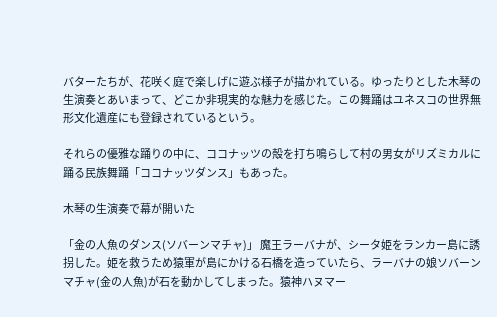バターたちが、花咲く庭で楽しげに遊ぶ様子が描かれている。ゆったりとした木琴の生演奏とあいまって、どこか非現実的な魅力を感じた。この舞踊はユネスコの世界無形文化遺産にも登録されているという。

それらの優雅な踊りの中に、ココナッツの殻を打ち鳴らして村の男女がリズミカルに踊る民族舞踊「ココナッツダンス」もあった。

木琴の生演奏で幕が開いた

「金の人魚のダンス(ソバーンマチャ)」 魔王ラーバナが、シータ姫をランカー島に誘拐した。姫を救うため猿軍が島にかける石橋を造っていたら、ラーバナの娘ソバーンマチャ(金の人魚)が石を動かしてしまった。猿神ハヌマー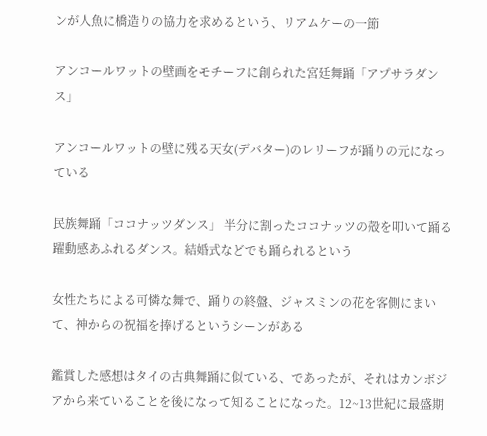ンが人魚に橋造りの協力を求めるという、リアムケーの一節

アンコールワットの壁画をモチーフに創られた宮廷舞踊「アプサラダンス」

アンコールワットの壁に残る天女(デバター)のレリーフが踊りの元になっている

民族舞踊「ココナッツダンス」 半分に割ったココナッツの殻を叩いて踊る躍動感あふれるダンス。結婚式などでも踊られるという

女性たちによる可憐な舞で、踊りの終盤、ジャスミンの花を客側にまいて、神からの祝福を捧げるというシーンがある

鑑賞した感想はタイの古典舞踊に似ている、であったが、それはカンボジアから来ていることを後になって知ることになった。12~13世紀に最盛期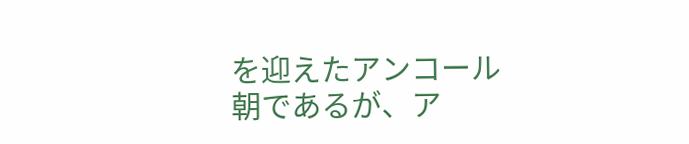を迎えたアンコール朝であるが、ア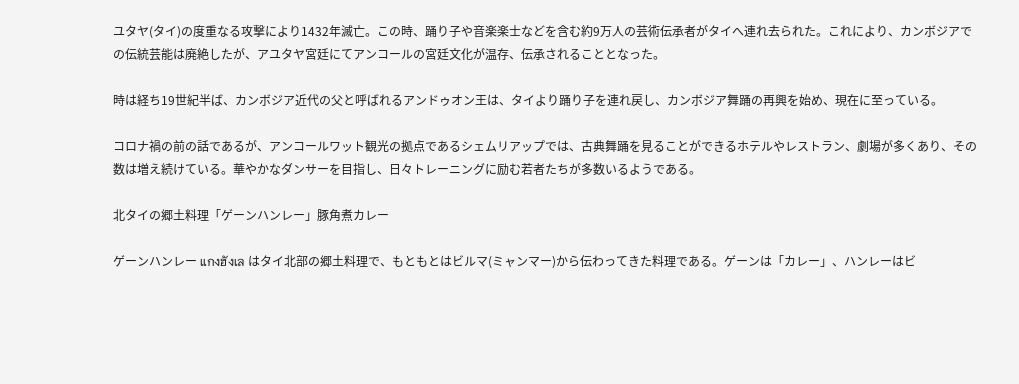ユタヤ(タイ)の度重なる攻撃により1432年滅亡。この時、踊り子や音楽楽士などを含む約9万人の芸術伝承者がタイへ連れ去られた。これにより、カンボジアでの伝統芸能は廃絶したが、アユタヤ宮廷にてアンコールの宮廷文化が温存、伝承されることとなった。

時は経ち19世紀半ば、カンボジア近代の父と呼ばれるアンドゥオン王は、タイより踊り子を連れ戻し、カンボジア舞踊の再興を始め、現在に至っている。

コロナ禍の前の話であるが、アンコールワット観光の拠点であるシェムリアップでは、古典舞踊を見ることができるホテルやレストラン、劇場が多くあり、その数は増え続けている。華やかなダンサーを目指し、日々トレーニングに励む若者たちが多数いるようである。

北タイの郷土料理「ゲーンハンレー」豚角煮カレー

ゲーンハンレー แกงฮังเล はタイ北部の郷土料理で、もともとはビルマ(ミャンマー)から伝わってきた料理である。ゲーンは「カレー」、ハンレーはビ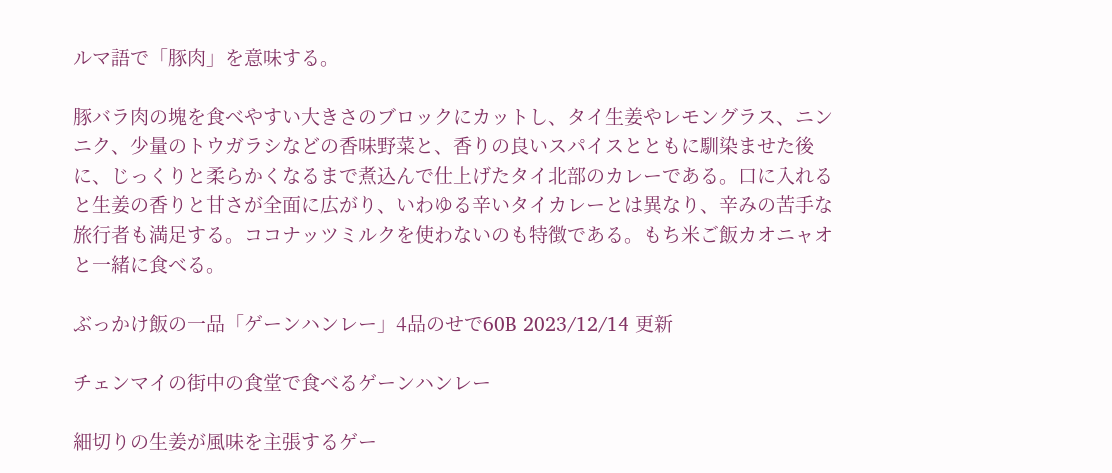ルマ語で「豚肉」を意味する。

豚バラ肉の塊を食べやすい大きさのブロックにカットし、タイ生姜やレモングラス、ニンニク、少量のトウガラシなどの香味野菜と、香りの良いスパイスとともに馴染ませた後に、じっくりと柔らかくなるまで煮込んで仕上げたタイ北部のカレーである。口に入れると生姜の香りと甘さが全面に広がり、いわゆる辛いタイカレーとは異なり、辛みの苦手な旅行者も満足する。ココナッツミルクを使わないのも特徴である。もち米ご飯カオニャオと一緒に食べる。

ぶっかけ飯の一品「ゲーンハンレー」4品のせで60B 2023/12/14 更新

チェンマイの街中の食堂で食べるゲーンハンレー

細切りの生姜が風味を主張するゲー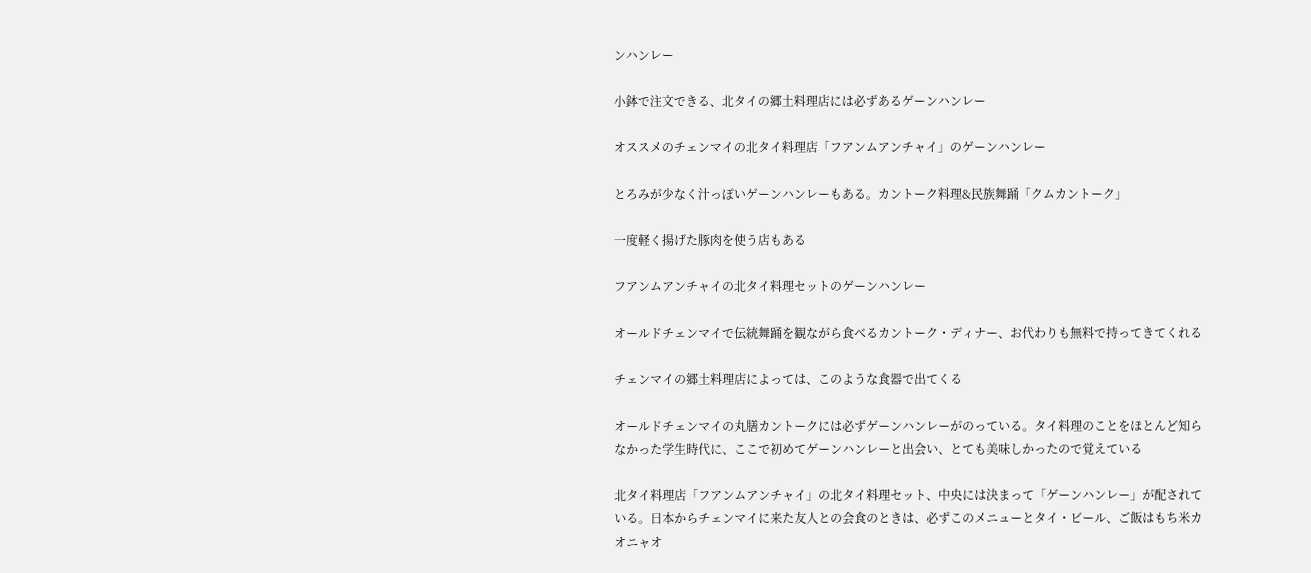ンハンレー

小鉢で注文できる、北タイの郷土料理店には必ずあるゲーンハンレー

オススメのチェンマイの北タイ料理店「フアンムアンチャイ」のゲーンハンレー

とろみが少なく汁っぽいゲーンハンレーもある。カントーク料理&民族舞踊「クムカントーク」

一度軽く揚げた豚肉を使う店もある

フアンムアンチャイの北タイ料理セットのゲーンハンレー

オールドチェンマイで伝統舞踊を観ながら食べるカントーク・ディナー、お代わりも無料で持ってきてくれる

チェンマイの郷土料理店によっては、このような食器で出てくる

オールドチェンマイの丸膳カントークには必ずゲーンハンレーがのっている。タイ料理のことをほとんど知らなかった学生時代に、ここで初めてゲーンハンレーと出会い、とても美味しかったので覚えている

北タイ料理店「フアンムアンチャイ」の北タイ料理セット、中央には決まって「ゲーンハンレー」が配されている。日本からチェンマイに来た友人との会食のときは、必ずこのメニューとタイ・ビール、ご飯はもち米カオニャオ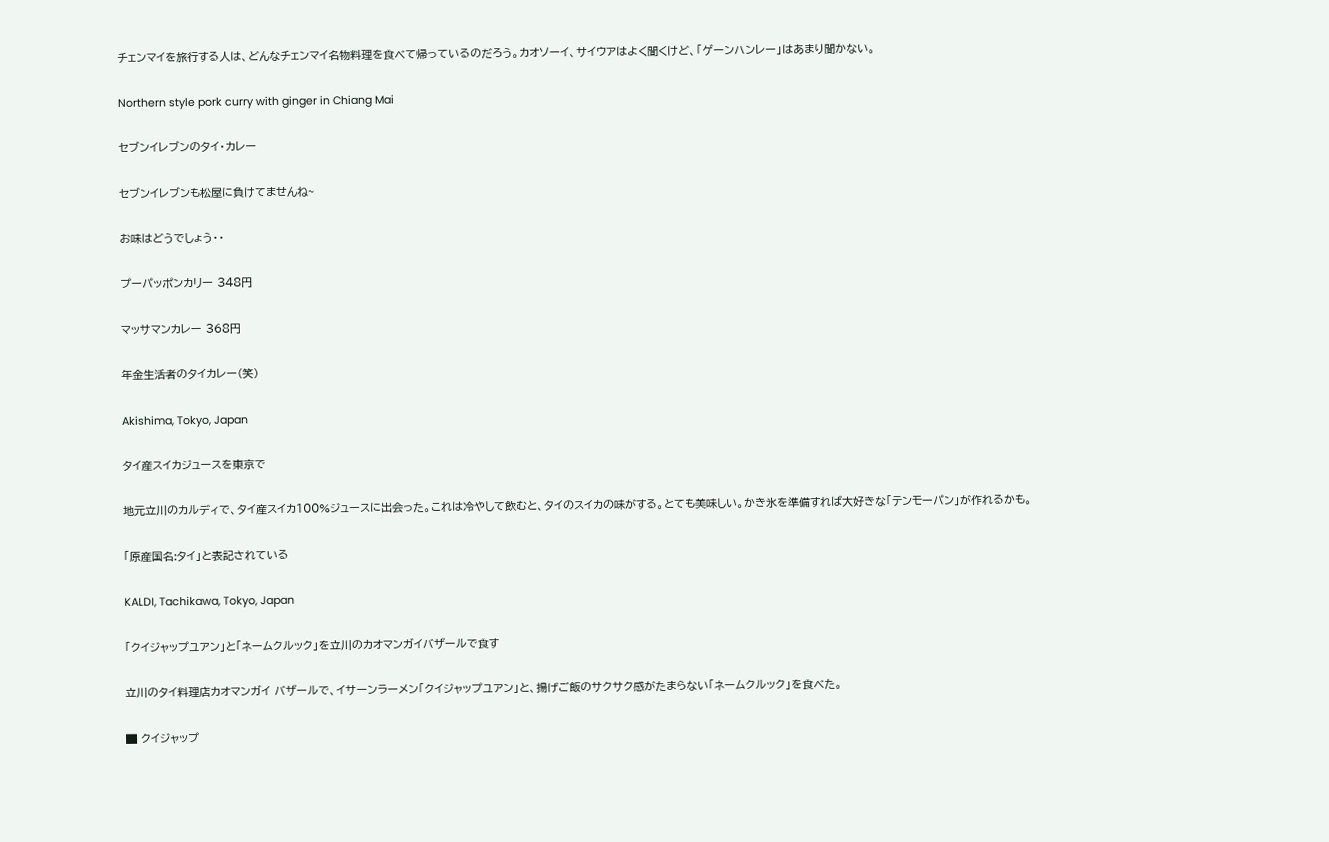チェンマイを旅行する人は、どんなチェンマイ名物料理を食べて帰っているのだろう。カオソーイ、サイウアはよく聞くけど、「ゲーンハンレー」はあまり聞かない。

Northern style pork curry with ginger in Chiang Mai

セブンイレブンのタイ・カレー

セブンイレブンも松屋に負けてませんね~

お味はどうでしょう・・

プーパッポンカリー 348円

マッサマンカレー 368円

年金生活者のタイカレー(笑)

Akishima, Tokyo, Japan

タイ産スイカジュースを東京で

地元立川のカルディで、タイ産スイカ100%ジュースに出会った。これは冷やして飲むと、タイのスイカの味がする。とても美味しい。かき氷を準備すれば大好きな「テンモーパン」が作れるかも。

「原産国名:タイ」と表記されている

KALDI, Tachikawa, Tokyo, Japan

「クイジャップユアン」と「ネームクルック」を立川のカオマンガイバザールで食す

立川のタイ料理店カオマンガイ バザールで、イサーンラーメン「クイジャップユアン」と、揚げご飯のサクサク感がたまらない「ネームクルック」を食べた。

▇ クイジャップ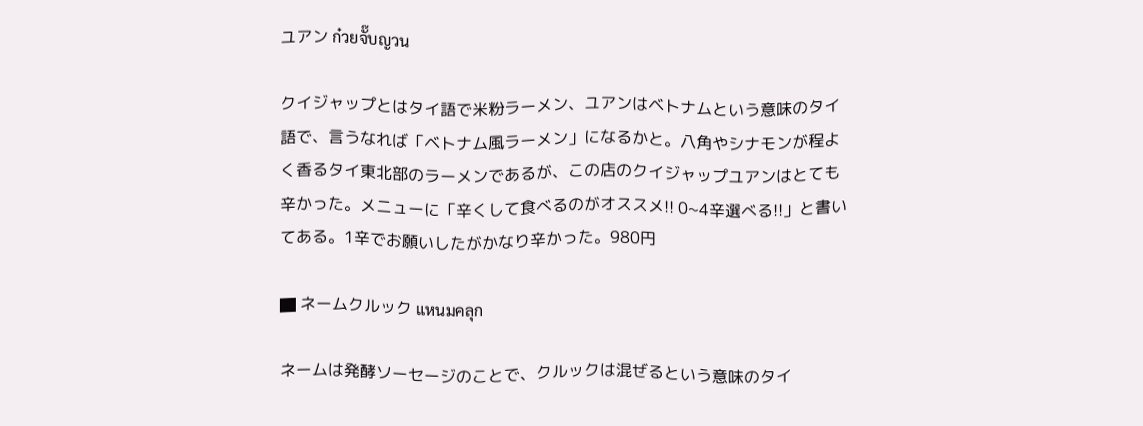ユアン ก๋วยจั๊บญวน

クイジャップとはタイ語で米粉ラーメン、ユアンはベトナムという意味のタイ語で、言うなれば「ベトナム風ラーメン」になるかと。八角やシナモンが程よく香るタイ東北部のラーメンであるが、この店のクイジャップユアンはとても辛かった。メニューに「辛くして食べるのがオススメ!! 0~4辛選べる!!」と書いてある。1辛でお願いしたがかなり辛かった。980円

▇ ネームクルック แหนมคลุก

ネームは発酵ソーセージのことで、クルックは混ぜるという意味のタイ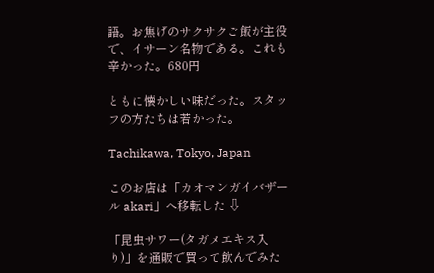語。お焦げのサクサクご飯が主役で、イサーン名物である。これも辛かった。680円

ともに懐かしい味だった。スタッフの方たちは若かった。

Tachikawa, Tokyo, Japan

このお店は「カオマンガイバザール akari」へ移転した ⇩

「昆虫サワー(タガメエキス入り)」を通販で買って飲んでみた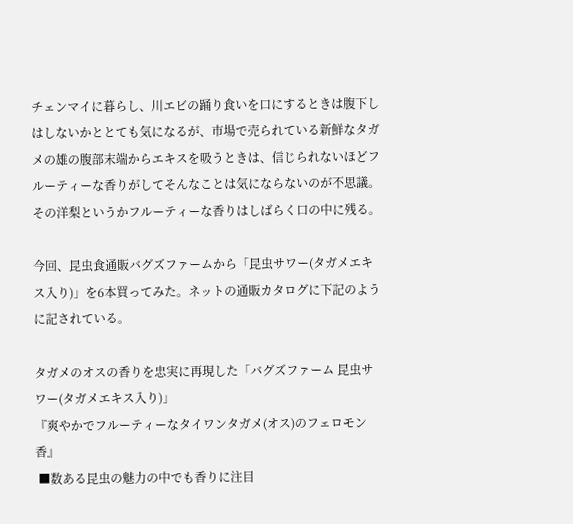チェンマイに暮らし、川エビの踊り食いを口にするときは腹下しはしないかととても気になるが、市場で売られている新鮮なタガメの雄の腹部末端からエキスを吸うときは、信じられないほどフルーティーな香りがしてそんなことは気にならないのが不思議。その洋梨というかフルーティーな香りはしばらく口の中に残る。

今回、昆虫食通販バグズファームから「昆虫サワー(タガメエキス入り)」を6本買ってみた。ネットの通販カタログに下記のように記されている。

タガメのオスの香りを忠実に再現した「バグズファーム 昆虫サワー(タガメエキス入り)」
『爽やかでフルーティーなタイワンタガメ(オス)のフェロモン香』
 ■数ある昆虫の魅力の中でも香りに注目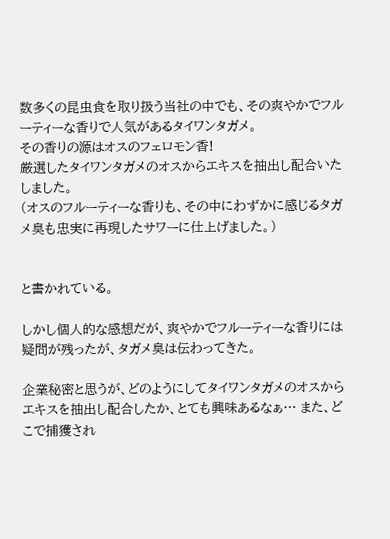数多くの昆虫食を取り扱う当社の中でも、その爽やかでフルーティーな香りで人気があるタイワンタガメ。
その香りの源はオスのフェロモン香!
厳選したタイワンタガメのオスからエキスを抽出し配合いたしました。
(オスのフルーティーな香りも、その中にわずかに感じるタガメ臭も忠実に再現したサワーに仕上げました。)


と書かれている。

しかし個人的な感想だが、爽やかでフルーティーな香りには疑問が残ったが、タガメ臭は伝わってきた。

企業秘密と思うが、どのようにしてタイワンタガメのオスからエキスを抽出し配合したか、とても興味あるなぁ… また、どこで捕獲され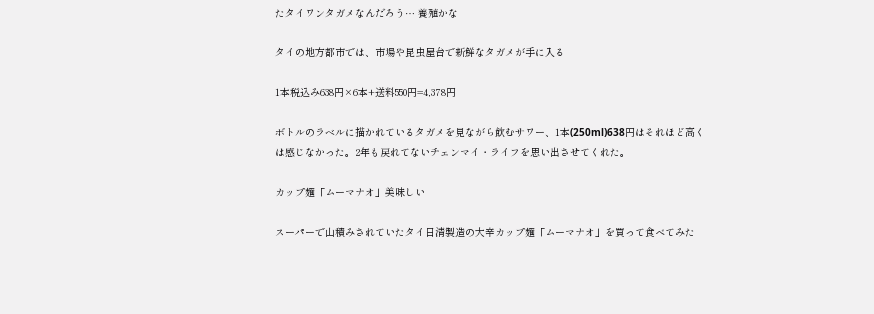たタイワンタガメなんだろう… 養殖かな

タイの地方都市では、市場や昆虫屋台で新鮮なタガメが手に入る

1本税込み638円×6本+送料550円=4,378円

ボトルのラベルに描かれているタガメを見ながら飲むサワー、1本(250ml)638円はそれほど高くは感じなかった。2年も戻れてないチェンマイ・ライフを思い出させてくれた。

カップ麺「ムーマナオ」美味しい

スーパーで山積みされていたタイ日清製造の大辛カップ麺「ムーマナオ」を買って食べてみた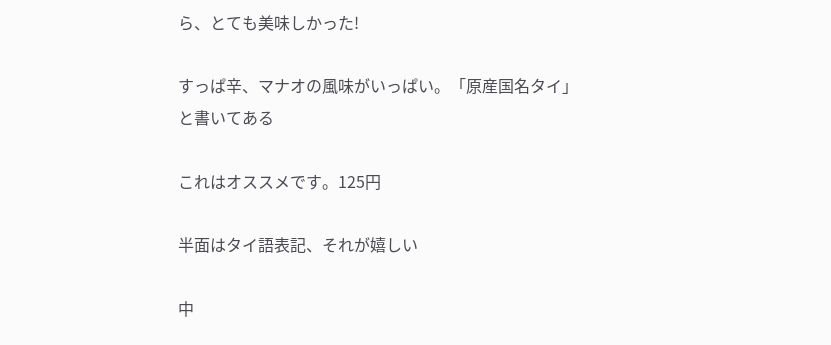ら、とても美味しかった!

すっぱ辛、マナオの風味がいっぱい。「原産国名タイ」と書いてある

これはオススメです。125円

半面はタイ語表記、それが嬉しい

中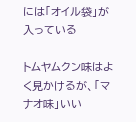には「オイル袋」が入っている

トムヤムクン味はよく見かけるが、「マナオ味」いい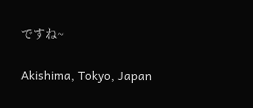ですね~

Akishima, Tokyo, Japan